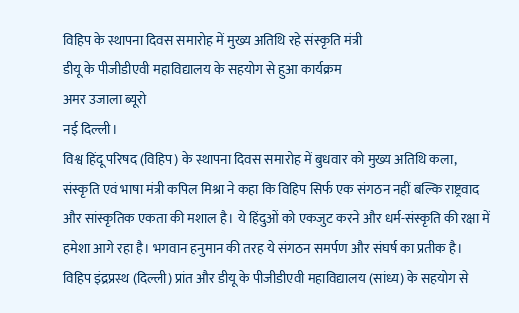विहिप के स्थापना दिवस समारोह में मुख्य अतिथि रहे संस्कृति मंत्री
डीयू के पीजीडीएवी महाविद्यालय के सहयोग से हुआ कार्यक्रम
अमर उजाला ब्यूरो
नई दिल्ली।
विश्व हिंदू परिषद (विहिप) के स्थापना दिवस समारोह में बुधवार को मुख्य अतिथि कला, संस्कृति एवं भाषा मंत्री कपिल मिश्रा ने कहा कि विहिप सिर्फ एक संगठन नहीं बल्कि राष्ट्रवाद और सांस्कृतिक एकता की मशाल है। ये हिंदुओं को एकजुट करने और धर्म-संस्कृति की रक्षा में हमेशा आगे रहा है। भगवान हनुमान की तरह ये संगठन समर्पण और संघर्ष का प्रतीक है।
विहिप इंद्रप्रस्थ (दिल्ली) प्रांत और डीयू के पीजीडीएवी महाविद्यालय (सांध्य) के सहयोग से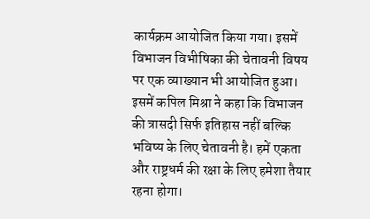कार्यक्रम आयोजित किया गया। इसमें विभाजन विभीषिका की चेतावनी विषय पर एक व्याख्यान भी आयोजित हुआ। इसमें कपिल मिश्रा ने कहा कि विभाजन की त्रासदी सिर्फ इतिहास नहीं बल्कि भविष्य के लिए चेतावनी है। हमें एकता और राष्ट्रधर्म की रक्षा के लिए हमेशा तैयार रहना होगा।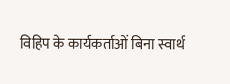विहिप के कार्यकर्ताओं बिना स्वार्थ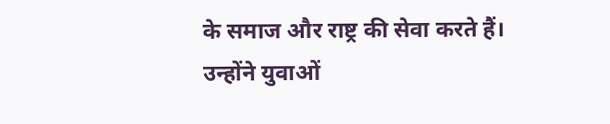के समाज और राष्ट्र की सेवा करते हैं। उन्होंने युवाओं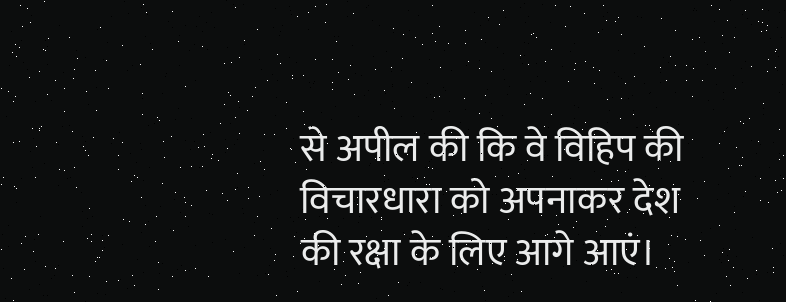से अपील की कि वे विहिप की विचारधारा को अपनाकर देश की रक्षा के लिए आगे आएं।